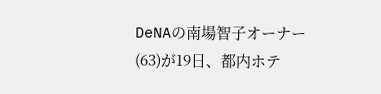DeNAの南場智子オーナー(63)が19日、都内ホテ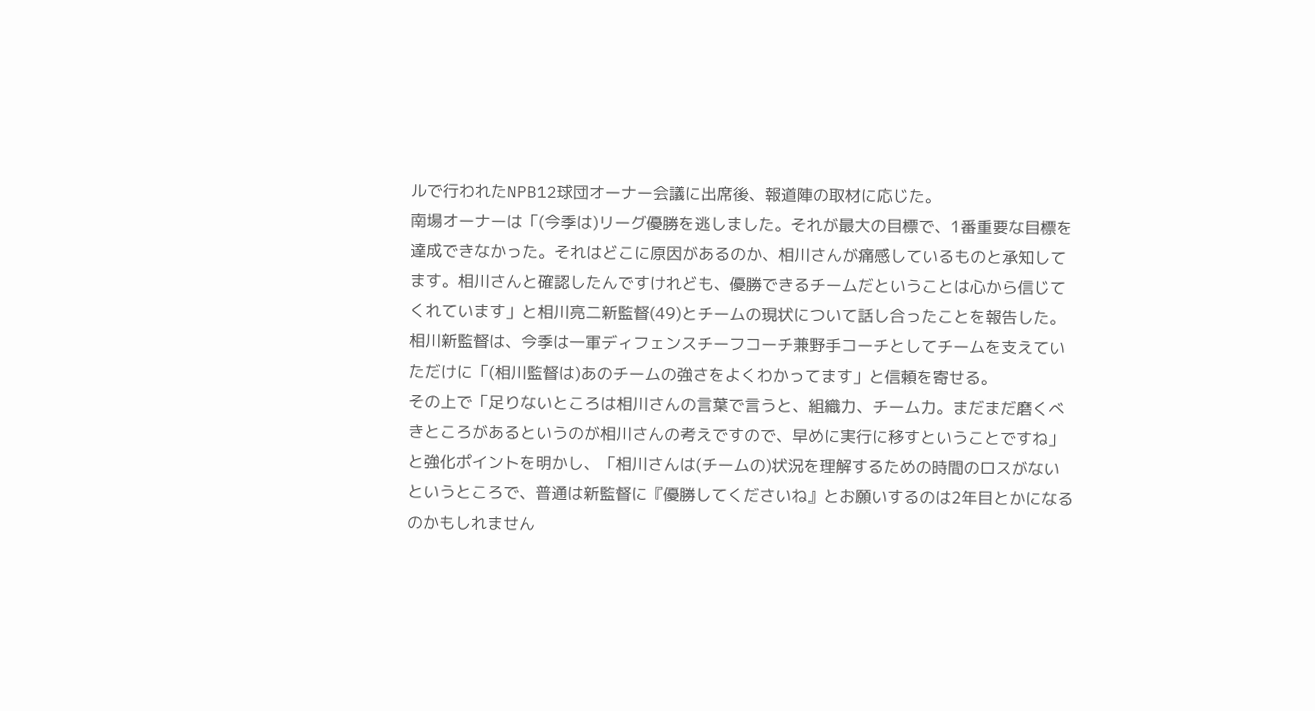ルで行われたNPB12球団オーナー会議に出席後、報道陣の取材に応じた。
南場オーナーは「(今季は)リーグ優勝を逃しました。それが最大の目標で、1番重要な目標を達成できなかった。それはどこに原因があるのか、相川さんが痛感しているものと承知してます。相川さんと確認したんですけれども、優勝できるチームだということは心から信じてくれています」と相川亮二新監督(49)とチームの現状について話し合ったことを報告した。
相川新監督は、今季は一軍ディフェンスチーフコーチ兼野手コーチとしてチームを支えていただけに「(相川監督は)あのチームの強さをよくわかってます」と信頼を寄せる。
その上で「足りないところは相川さんの言葉で言うと、組織力、チーム力。まだまだ磨くべきところがあるというのが相川さんの考えですので、早めに実行に移すということですね」と強化ポイントを明かし、「相川さんは(チームの)状況を理解するための時間のロスがないというところで、普通は新監督に『優勝してくださいね』とお願いするのは2年目とかになるのかもしれません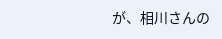が、相川さんの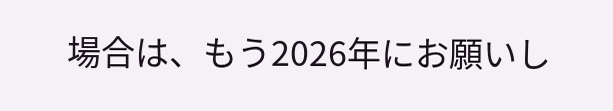場合は、もう2026年にお願いし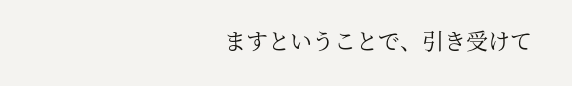ますということで、引き受けて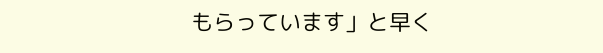もらっています」と早く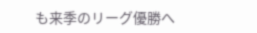も来季のリーグ優勝へ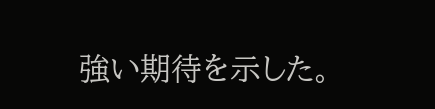強い期待を示した。